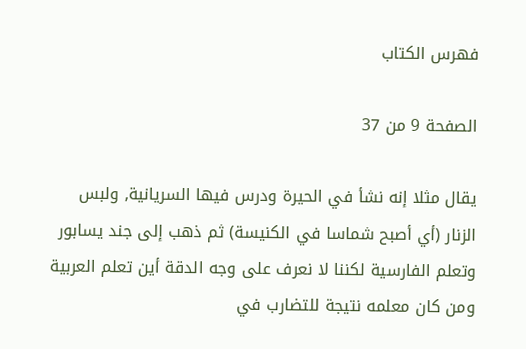فهرس الكتاب

الصفحة 9 من 37

يقال مثلا إنه نشأ في الحيرة ودرس فيها السريانية, ولبس الزنار (أي أصبح شماسا في الكنيسة) ثم ذهب إلى جند يسابور وتعلم الفارسية لكننا لا نعرف على وجه الدقة أين تعلم العربية ومن كان معلمه نتيجة للتضارب في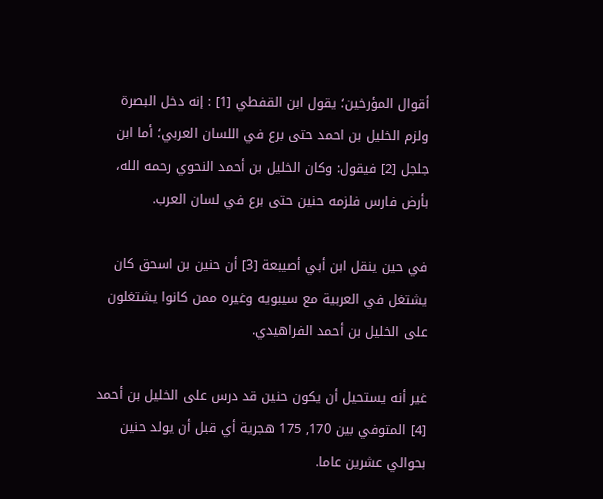أقوال المؤرخين؛ يقول ابن القفطي [1] : إنه دخل البصرة ولزم الخليل بن احمد حتى برع في اللسان العربي؛ أما ابن جلجل [2] فيقول: وكان الخليل بن أحمد النحوي رحمه الله، بأرض فارس فلزمه حنين حتى برع في لسان العرب.

في حين ينقل ابن أبي أصيبعة [3] أن حنين بن اسحق كان يشتغل في العربية مع سيبويه وغيره ممن كانوا يشتغلون على الخليل بن أحمد الفراهيدي.

غير أنه يستحيل أن يكون حنين قد درس على الخليل بن أحمد [4] المتوفي بين 170, 175 هجرية أي قبل أن يولد حنين بحوالي عشرين عاما.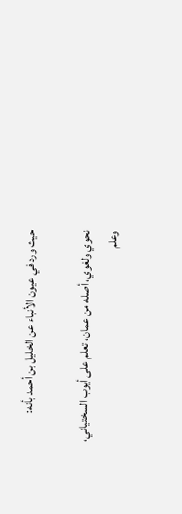حيث ورد في عيون الأنباء عن الخليل بن أحمد بأنه:

نحوي ولغوي، أصله من عمان، تعلم على أيوب السختياني، وعلم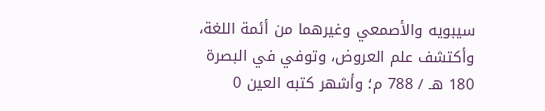سيبويه والأصمعي وغيرهما من أئمة اللغة، وأكتشف علم العروض، وتوفي في البصرة 180 هـ / 788 م؛ وأشهر كتبه العين 0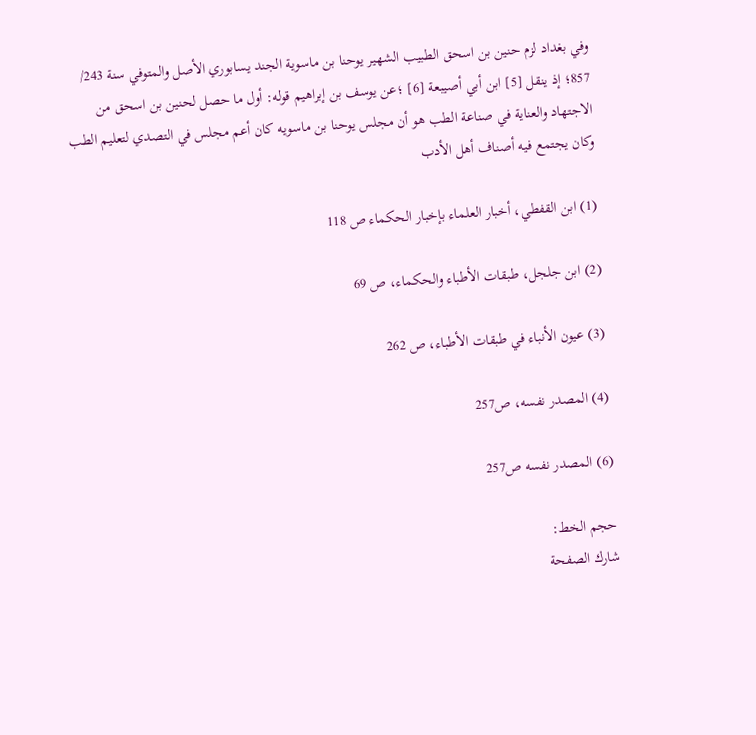وفي بغداد لزم حنين بن اسحق الطبيب الشهير يوحنا بن ماسوية الجند يسابوري الأصل والمتوفي سنة 243/ 857؛ إذ ينقل [5] ابن أبي أصيبعة [6] ؛عن يوسف بن إبراهيم قوله: أول ما حصل لحنين بن اسحق من الاجتهاد والعناية في صناعة الطب هو أن مجلس يوحنا بن ماسويه كان أعم مجلس في التصدي لتعليم الطب وكان يجتمع فيه أصناف أهل الأدب

(1) ابن القفطي، أخبار العلماء بإخبار الحكماء ص 118

(2) ابن جلجل، طبقات الأطباء والحكماء، ص 69

(3) عيون الأنباء في طبقات الأطباء، ص 262

(4) المصدر نفسه، ص257

(6) المصدر نفسه ص257

حجم الخط:
شارك الصفحة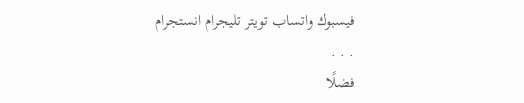فيسبوك واتساب تويتر تليجرام انستجرام
. . .
فضلًا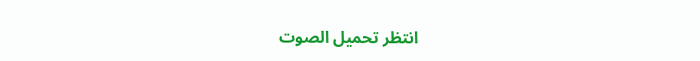انتظر تحميل الصوت